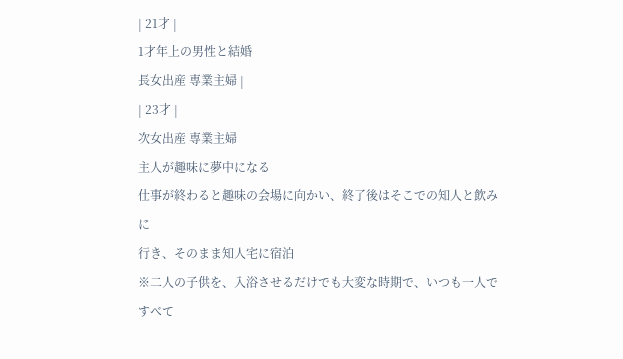| 21才 |
1才年上の男性と結婚
長女出産 専業主婦 |
| 23才 |
次女出産 専業主婦
主人が趣味に夢中になる
仕事が終わると趣味の会場に向かい、終了後はそこでの知人と飲みに
行き、そのまま知人宅に宿泊
※二人の子供を、入浴させるだけでも大変な時期で、いつも一人ですべて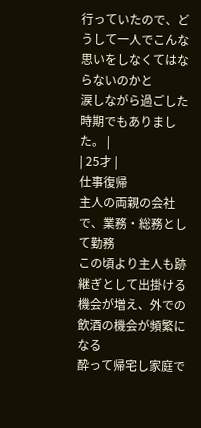行っていたので、どうして一人でこんな思いをしなくてはならないのかと
涙しながら過ごした時期でもありました。 |
| 25才 |
仕事復帰
主人の両親の会社で、業務・総務として勤務
この頃より主人も跡継ぎとして出掛ける機会が増え、外での
飲酒の機会が頻繁になる
酔って帰宅し家庭で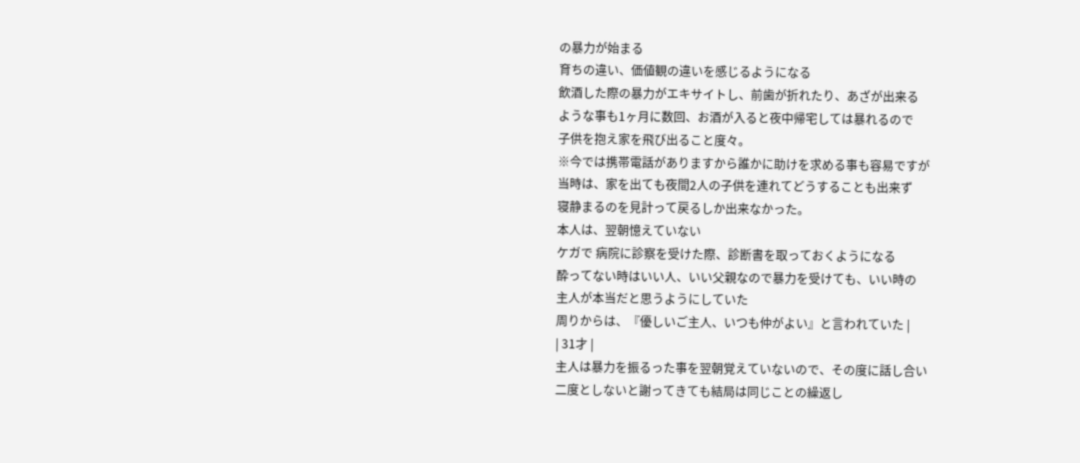の暴力が始まる
育ちの違い、価値観の違いを感じるようになる
飲酒した際の暴力がエキサイトし、前歯が折れたり、あざが出来る
ような事も1ヶ月に数回、お酒が入ると夜中帰宅しては暴れるので
子供を抱え家を飛び出ること度々。
※今では携帯電話がありますから誰かに助けを求める事も容易ですが
当時は、家を出ても夜間2人の子供を連れてどうすることも出来ず
寝静まるのを見計って戻るしか出来なかった。
本人は、翌朝憶えていない
ケガで 病院に診察を受けた際、診断書を取っておくようになる
酔ってない時はいい人、いい父親なので暴力を受けても、いい時の
主人が本当だと思うようにしていた
周りからは、『優しいご主人、いつも仲がよい』と言われていた |
| 31才 |
主人は暴力を振るった事を翌朝覚えていないので、その度に話し合い
二度としないと謝ってきても結局は同じことの繰返し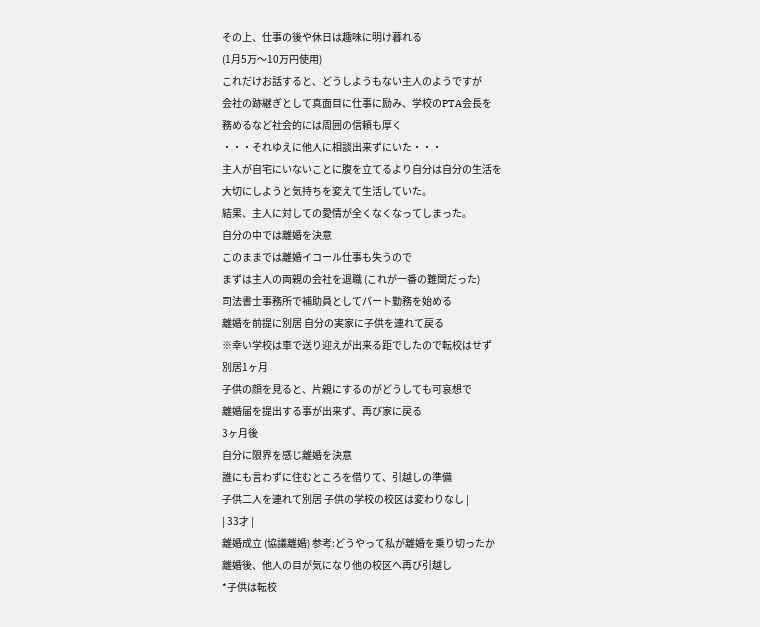その上、仕事の後や休日は趣味に明け暮れる
(1月5万〜10万円使用)
これだけお話すると、どうしようもない主人のようですが
会社の跡継ぎとして真面目に仕事に励み、学校のPTA会長を
務めるなど社会的には周囲の信頼も厚く
・・・それゆえに他人に相談出来ずにいた・・・
主人が自宅にいないことに腹を立てるより自分は自分の生活を
大切にしようと気持ちを変えて生活していた。
結果、主人に対しての愛情が全くなくなってしまった。
自分の中では離婚を決意
このままでは離婚イコール仕事も失うので
まずは主人の両親の会社を退職 (これが一番の難関だった)
司法書士事務所で補助員としてパート勤務を始める
離婚を前提に別居 自分の実家に子供を連れて戻る
※幸い学校は車で送り迎えが出来る距でしたので転校はせず
別居1ヶ月
子供の顔を見ると、片親にするのがどうしても可哀想で
離婚届を提出する事が出来ず、再び家に戻る
3ヶ月後
自分に限界を感じ離婚を決意
誰にも言わずに住むところを借りて、引越しの準備
子供二人を連れて別居 子供の学校の校区は変わりなし |
| 33才 |
離婚成立 (協議離婚) 参考:どうやって私が離婚を乗り切ったか
離婚後、他人の目が気になり他の校区へ再び引越し
*子供は転校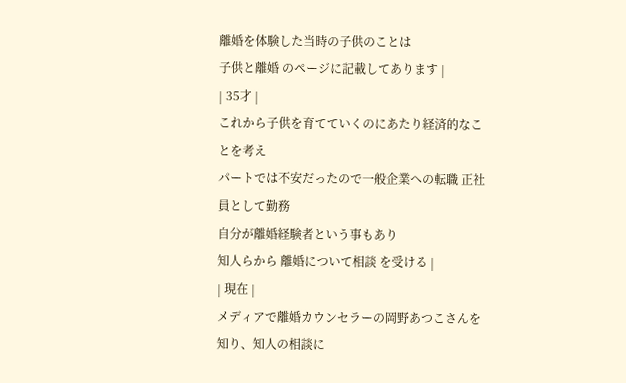離婚を体験した当時の子供のことは
子供と離婚 のページに記載してあります |
| 35才 |
これから子供を育てていくのにあたり経済的なことを考え
パートでは不安だったので一般企業への転職 正社員として勤務
自分が離婚経験者という事もあり
知人らから 離婚について相談 を受ける |
| 現在 |
メディアで離婚カウンセラーの岡野あつこさんを知り、知人の相談に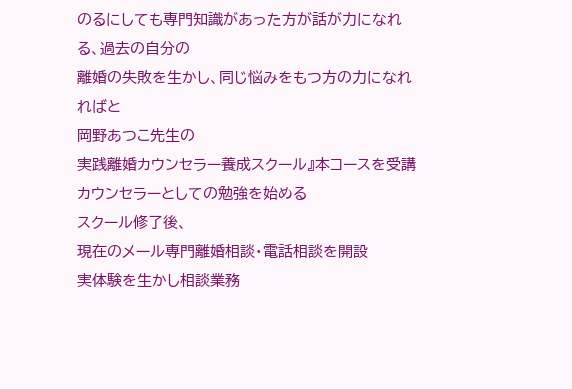のるにしても専門知識があった方が話が力になれる、過去の自分の
離婚の失敗を生かし、同じ悩みをもつ方の力になれればと
岡野あつこ先生の
実践離婚カウンセラー養成スクール』本コースを受講
カウンセラーとしての勉強を始める
スクール修了後、
現在のメール専門離婚相談・電話相談を開設
実体験を生かし相談業務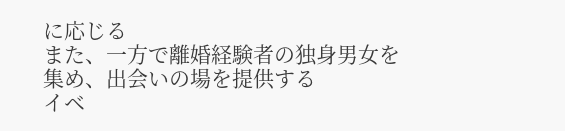に応じる
また、一方で離婚経験者の独身男女を集め、出会いの場を提供する
イベ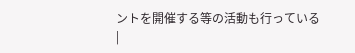ントを開催する等の活動も行っている |